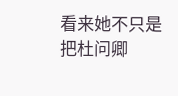看来她不只是把杜问卿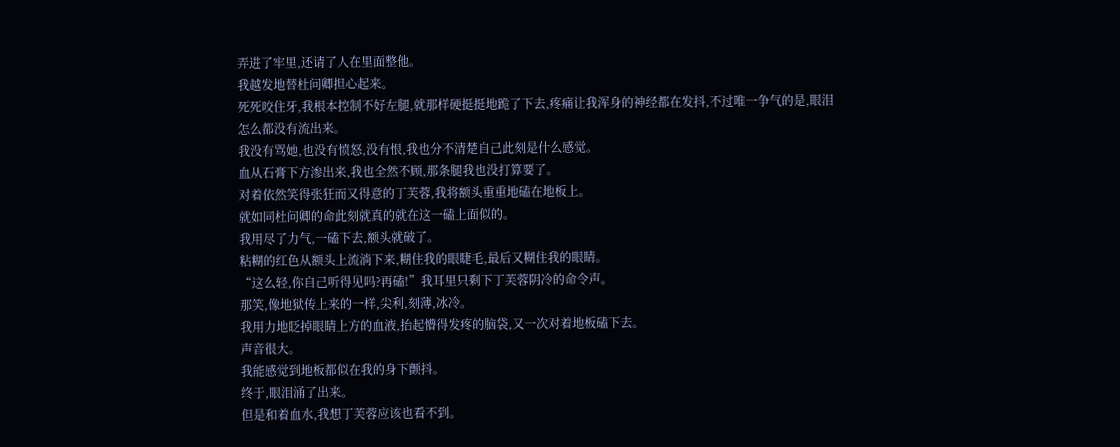弄进了牢里,还请了人在里面整他。
我越发地替杜问卿担心起来。
死死咬住牙,我根本控制不好左腿,就那样硬挺挺地跪了下去,疼痛让我浑身的神经都在发抖,不过唯一争气的是,眼泪怎么都没有流出来。
我没有骂她,也没有愤怒,没有恨,我也分不清楚自己此刻是什么感觉。
血从石膏下方渗出来,我也全然不顾,那条腿我也没打算要了。
对着依然笑得张狂而又得意的丁芙蓉,我将额头重重地磕在地板上。
就如同杜问卿的命此刻就真的就在这一磕上面似的。
我用尽了力气,一磕下去,额头就破了。
粘糊的红色从额头上流淌下来,糊住我的眼睫毛,最后又糊住我的眼睛。
“这么轻,你自己听得见吗?再磕!”我耳里只剩下丁芙蓉阴冷的命令声。
那笑,像地狱传上来的一样,尖利,刻薄,冰冷。
我用力地眨掉眼睛上方的血液,抬起懵得发疼的脑袋,又一次对着地板磕下去。
声音很大。
我能感觉到地板都似在我的身下颤抖。
终于,眼泪涌了出来。
但是和着血水,我想丁芙蓉应该也看不到。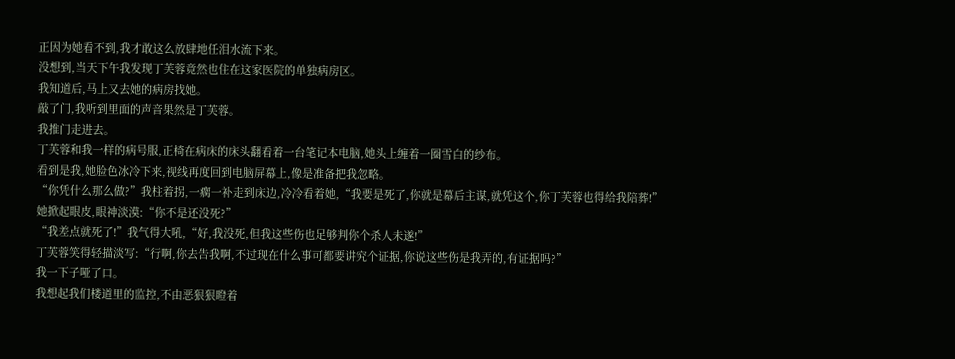正因为她看不到,我才敢这么放肆地任泪水流下来。
没想到,当天下午我发现丁芙蓉竟然也住在这家医院的单独病房区。
我知道后,马上又去她的病房找她。
敲了门,我听到里面的声音果然是丁芙蓉。
我推门走进去。
丁芙蓉和我一样的病号服,正椅在病床的床头翻看着一台笔记本电脑,她头上缠着一圈雪白的纱布。
看到是我,她脸色冰冷下来,视线再度回到电脑屏幕上,像是准备把我忽略。
“你凭什么那么做?”我柱着拐,一瘸一补走到床边,冷冷看着她,“我要是死了,你就是幕后主谋,就凭这个,你丁芙蓉也得给我陪葬!”
她掀起眼皮,眼神淡漠:“你不是还没死?”
“我差点就死了!”我气得大吼,“好,我没死,但我这些伤也足够判你个杀人未遂!”
丁芙蓉笑得轻描淡写:“行啊,你去告我啊,不过现在什么事可都要讲究个证据,你说这些伤是我弄的,有证据吗?”
我一下子哑了口。
我想起我们楼道里的监控,不由恶狠狠瞪着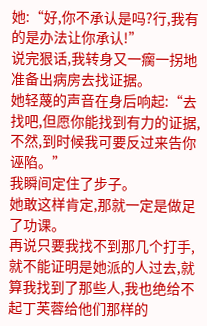她:“好,你不承认是吗?行,我有的是办法让你承认!”
说完狠话,我转身又一瘸一拐地准备出病房去找证据。
她轻蔑的声音在身后响起:“去找吧,但愿你能找到有力的证据,不然,到时候我可要反过来告你诬陷。”
我瞬间定住了步子。
她敢这样肯定,那就一定是做足了功课。
再说只要我找不到那几个打手,就不能证明是她派的人过去,就算我找到了那些人,我也绝给不起丁芙蓉给他们那样的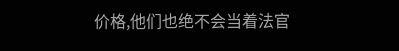价格,他们也绝不会当着法官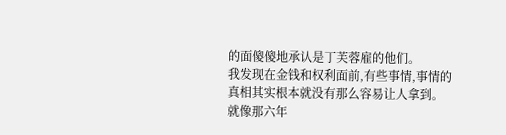的面傻傻地承认是丁芙蓉雇的他们。
我发现在金钱和权利面前,有些事情,事情的真相其实根本就没有那么容易让人拿到。
就像那六年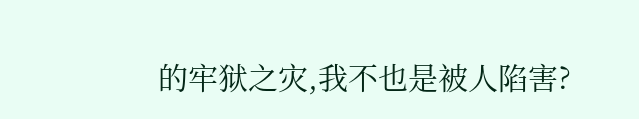的牢狱之灾,我不也是被人陷害?